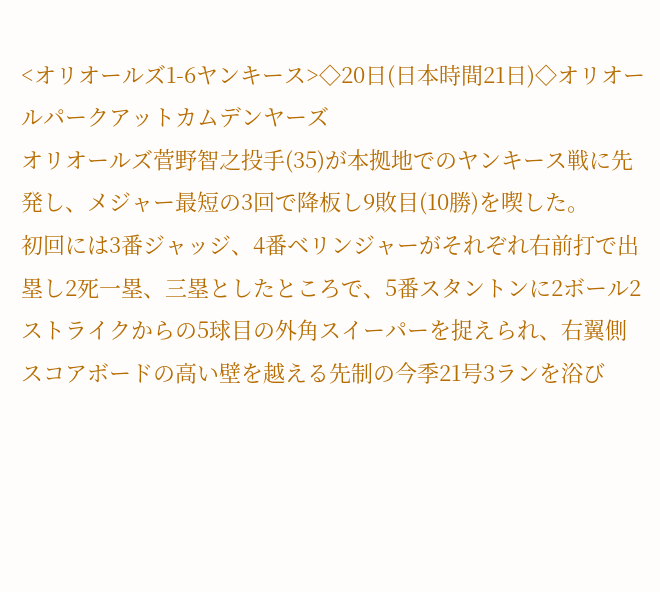<オリオールズ1-6ヤンキース>◇20日(日本時間21日)◇オリオールパークアットカムデンヤーズ
オリオールズ菅野智之投手(35)が本拠地でのヤンキース戦に先発し、メジャー最短の3回で降板し9敗目(10勝)を喫した。
初回には3番ジャッジ、4番ベリンジャーがそれぞれ右前打で出塁し2死一塁、三塁としたところで、5番スタントンに2ボール2ストライクからの5球目の外角スイーパーを捉えられ、右翼側スコアボードの高い壁を越える先制の今季21号3ランを浴び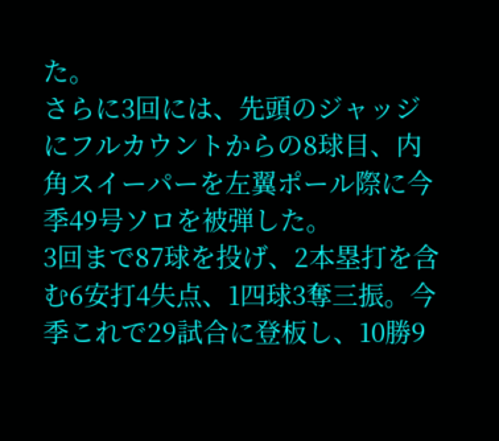た。
さらに3回には、先頭のジャッジにフルカウントからの8球目、内角スイーパーを左翼ポール際に今季49号ソロを被弾した。
3回まで87球を投げ、2本塁打を含む6安打4失点、1四球3奪三振。今季これで29試合に登板し、10勝9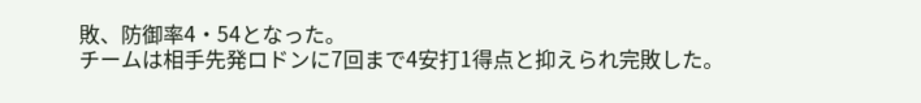敗、防御率4・54となった。
チームは相手先発ロドンに7回まで4安打1得点と抑えられ完敗した。